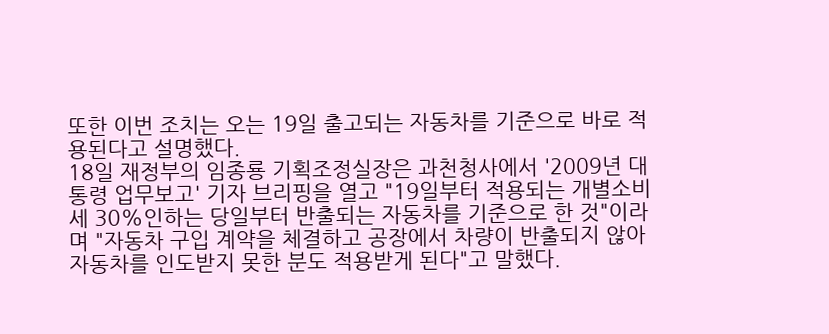또한 이번 조치는 오는 19일 출고되는 자동차를 기준으로 바로 적용된다고 설명했다.
18일 재정부의 임종룡 기획조정실장은 과천청사에서 '2009년 대통령 업무보고' 기자 브리핑을 열고 "19일부터 적용되는 개별소비세 30%인하는 당일부터 반출되는 자동차를 기준으로 한 것"이라며 "자동차 구입 계약을 체결하고 공장에서 차량이 반출되지 않아 자동차를 인도받지 못한 분도 적용받게 된다"고 말했다.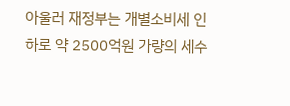아울러 재정부는 개별소비세 인하로 약 2500억원 가량의 세수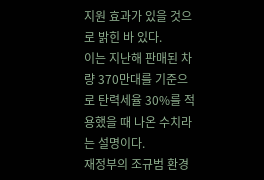지원 효과가 있을 것으로 밝힌 바 있다.
이는 지난해 판매된 차량 370만대를 기준으로 탄력세율 30%를 적용했을 때 나온 수치라는 설명이다.
재정부의 조규범 환경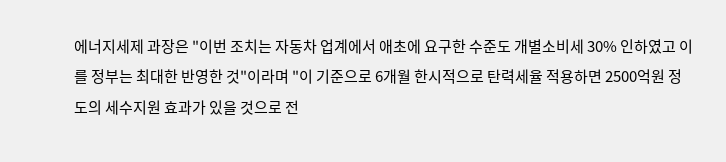에너지세제 과장은 "이번 조치는 자동차 업계에서 애초에 요구한 수준도 개별소비세 30% 인하였고 이를 정부는 최대한 반영한 것"이라며 "이 기준으로 6개월 한시적으로 탄력세율 적용하면 2500억원 정도의 세수지원 효과가 있을 것으로 전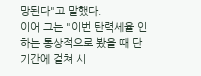망된다"고 말했다.
이어 그는 "이번 탄력세율 인하는 통상적으로 봤을 때 단기간에 걸쳐 시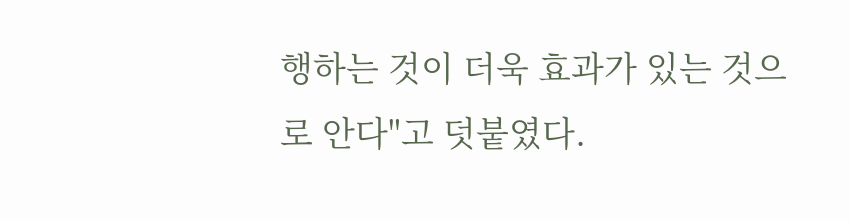행하는 것이 더욱 효과가 있는 것으로 안다"고 덧붙였다.